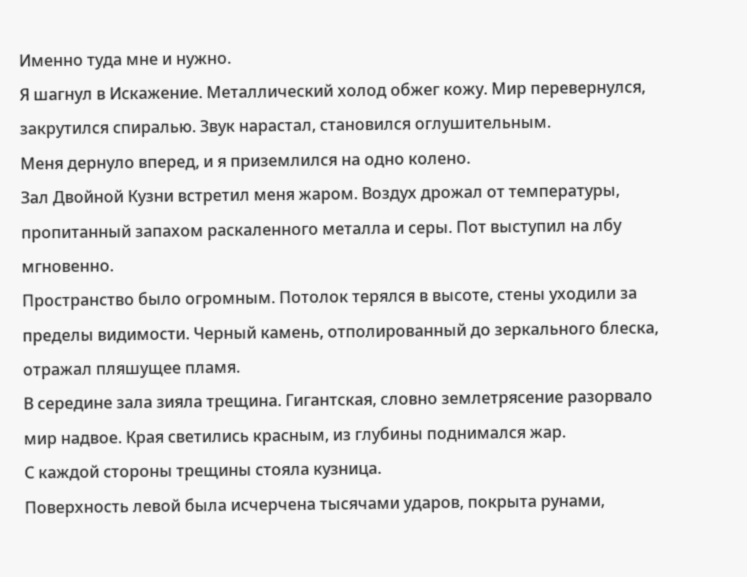Именно туда мне и нужно.
Я шагнул в Искажение. Металлический холод обжег кожу. Мир перевернулся, закрутился спиралью. Звук нарастал, становился оглушительным.
Меня дернуло вперед, и я приземлился на одно колено.
Зал Двойной Кузни встретил меня жаром. Воздух дрожал от температуры, пропитанный запахом раскаленного металла и серы. Пот выступил на лбу мгновенно.
Пространство было огромным. Потолок терялся в высоте, стены уходили за пределы видимости. Черный камень, отполированный до зеркального блеска, отражал пляшущее пламя.
В середине зала зияла трещина. Гигантская, словно землетрясение разорвало мир надвое. Края светились красным, из глубины поднимался жар.
С каждой стороны трещины стояла кузница.
Поверхность левой была исчерчена тысячами ударов, покрыта рунами,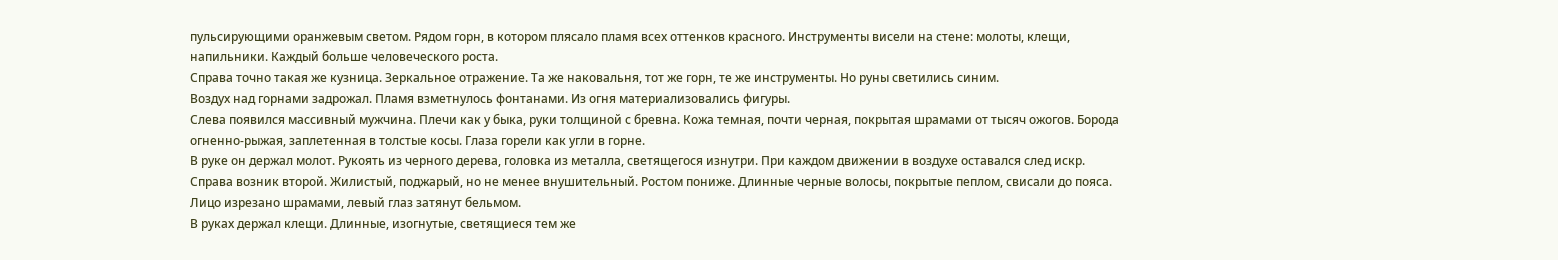пульсирующими оранжевым светом. Рядом горн, в котором плясало пламя всех оттенков красного. Инструменты висели на стене: молоты, клещи, напильники. Каждый больше человеческого роста.
Справа точно такая же кузница. Зеркальное отражение. Та же наковальня, тот же горн, те же инструменты. Но руны светились синим.
Воздух над горнами задрожал. Пламя взметнулось фонтанами. Из огня материализовались фигуры.
Слева появился массивный мужчина. Плечи как у быка, руки толщиной с бревна. Кожа темная, почти черная, покрытая шрамами от тысяч ожогов. Борода огненно-рыжая, заплетенная в толстые косы. Глаза горели как угли в горне.
В руке он держал молот. Рукоять из черного дерева, головка из металла, светящегося изнутри. При каждом движении в воздухе оставался след искр.
Справа возник второй. Жилистый, поджарый, но не менее внушительный. Ростом пониже. Длинные черные волосы, покрытые пеплом, свисали до пояса. Лицо изрезано шрамами, левый глаз затянут бельмом.
В руках держал клещи. Длинные, изогнутые, светящиеся тем же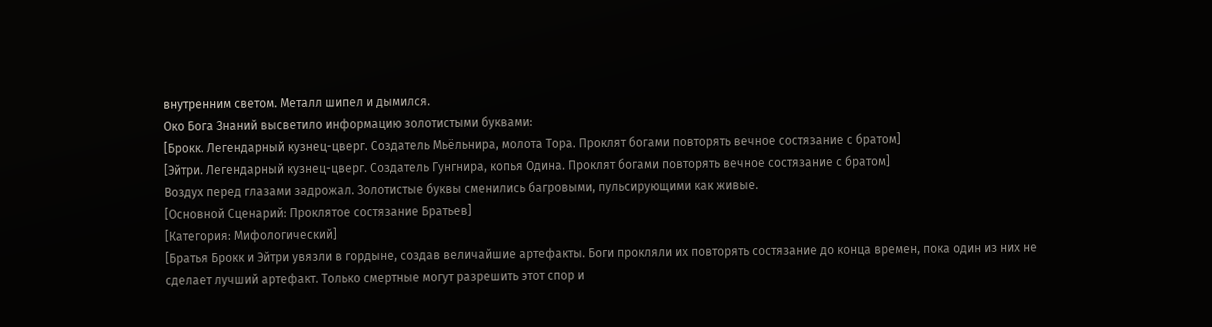внутренним светом. Металл шипел и дымился.
Око Бога Знаний высветило информацию золотистыми буквами:
[Брокк. Легендарный кузнец-цверг. Создатель Мьёльнира, молота Тора. Проклят богами повторять вечное состязание с братом]
[Эйтри. Легендарный кузнец-цверг. Создатель Гунгнира, копья Одина. Проклят богами повторять вечное состязание с братом]
Воздух перед глазами задрожал. Золотистые буквы сменились багровыми, пульсирующими как живые.
[Основной Сценарий: Проклятое состязание Братьев]
[Категория: Мифологический]
[Братья Брокк и Эйтри увязли в гордыне, создав величайшие артефакты. Боги прокляли их повторять состязание до конца времен, пока один из них не сделает лучший артефакт. Только смертные могут разрешить этот спор и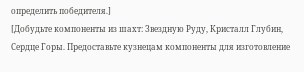определить победителя.]
[Добудьте компоненты из шахт: Звездную Руду, Кристалл Глубин, Сердце Горы. Предоставьте кузнецам компоненты для изготовление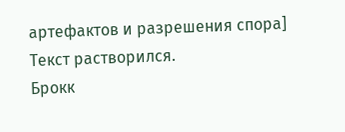артефактов и разрешения спора]
Текст растворился.
Брокк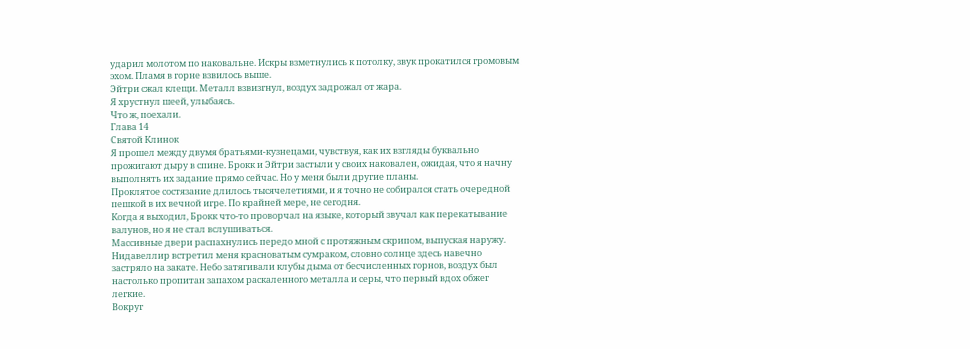ударил молотом по наковальне. Искры взметнулись к потолку, звук прокатился громовым эхом. Пламя в горне взвилось выше.
Эйтри сжал клещи. Металл взвизгнул, воздух задрожал от жара.
Я хрустнул шеей, улыбаясь.
Что ж, поехали.
Глава 14
Святой Клинок
Я прошел между двумя братьями-кузнецами, чувствуя, как их взгляды буквально прожигают дыру в спине. Брокк и Эйтри застыли у своих наковален, ожидая, что я начну выполнять их задание прямо сейчас. Но у меня были другие планы.
Проклятое состязание длилось тысячелетиями, и я точно не собирался стать очередной пешкой в их вечной игре. По крайней мере, не сегодня.
Когда я выходил, Брокк что-то проворчал на языке, который звучал как перекатывание валунов, но я не стал вслушиваться.
Массивные двери распахнулись передо мной с протяжным скрипом, выпуская наружу. Нидавеллир встретил меня красноватым сумраком, словно солнце здесь навечно застряло на закате. Небо затягивали клубы дыма от бесчисленных горнов, воздух был настолько пропитан запахом раскаленного металла и серы, что первый вдох обжег легкие.
Вокруг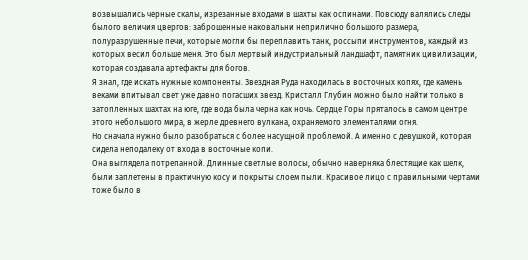возвышались черные скалы, изрезанные входами в шахты как оспинами. Повсюду валялись следы былого величия цвергов: заброшенные наковальни неприлично большого размера, полуразрушенные печи, которые могли бы переплавить танк, россыпи инструментов, каждый из которых весил больше меня. Это был мертвый индустриальный ландшафт, памятник цивилизации, которая создавала артефакты для богов.
Я знал, где искать нужные компоненты. Звездная Руда находилась в восточных копях, где камень веками впитывал свет уже давно погасших звезд. Кристалл Глубин можно было найти только в затопленных шахтах на юге, где вода была черна как ночь. Сердце Горы пряталось в самом центре этого небольшого мира, в жерле древнего вулкана, охраняемого элементалями огня.
Но сначала нужно было разобраться с более насущной проблемой. А именно с девушкой, которая сидела неподалеку от входа в восточные копи.
Она выглядела потрепанной. Длинные светлые волосы, обычно наверняка блестящие как шелк, были заплетены в практичную косу и покрыты слоем пыли. Красивое лицо с правильными чертами тоже было в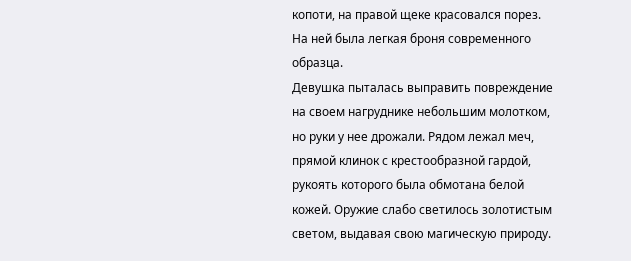копоти, на правой щеке красовался порез. На ней была легкая броня современного образца.
Девушка пыталась выправить повреждение на своем нагруднике небольшим молотком, но руки у нее дрожали. Рядом лежал меч, прямой клинок с крестообразной гардой, рукоять которого была обмотана белой кожей. Оружие слабо светилось золотистым светом, выдавая свою магическую природу.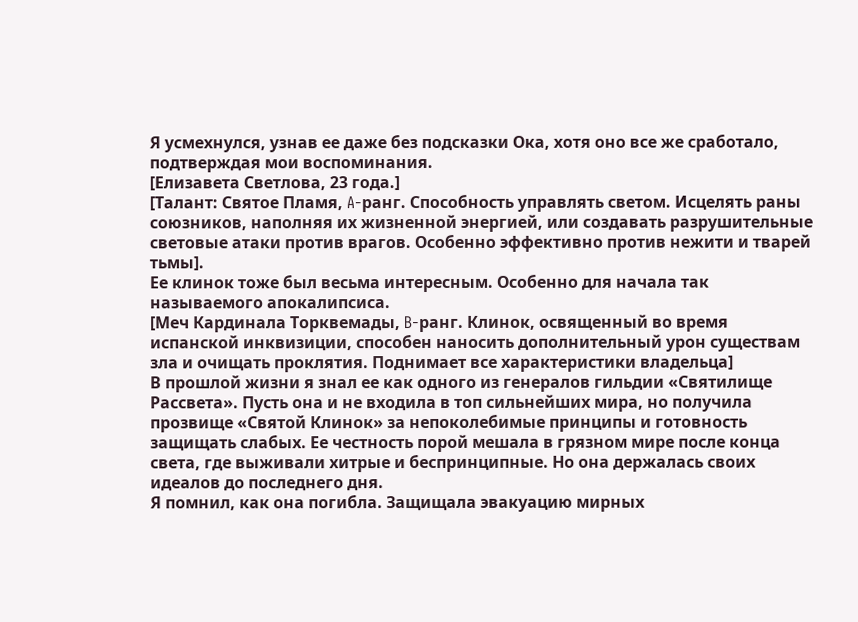Я усмехнулся, узнав ее даже без подсказки Ока, хотя оно все же сработало, подтверждая мои воспоминания.
[Елизавета Светлова, 23 года.]
[Талант: Святое Пламя, A-ранг. Способность управлять светом. Исцелять раны союзников, наполняя их жизненной энергией, или создавать разрушительные световые атаки против врагов. Особенно эффективно против нежити и тварей тьмы].
Ее клинок тоже был весьма интересным. Особенно для начала так называемого апокалипсиса.
[Меч Кардинала Торквемады, B-ранг. Клинок, освященный во время испанской инквизиции, способен наносить дополнительный урон существам зла и очищать проклятия. Поднимает все характеристики владельца]
В прошлой жизни я знал ее как одного из генералов гильдии «Святилище Рассвета». Пусть она и не входила в топ сильнейших мира, но получила прозвище «Святой Клинок» за непоколебимые принципы и готовность защищать слабых. Ее честность порой мешала в грязном мире после конца света, где выживали хитрые и беспринципные. Но она держалась своих идеалов до последнего дня.
Я помнил, как она погибла. Защищала эвакуацию мирных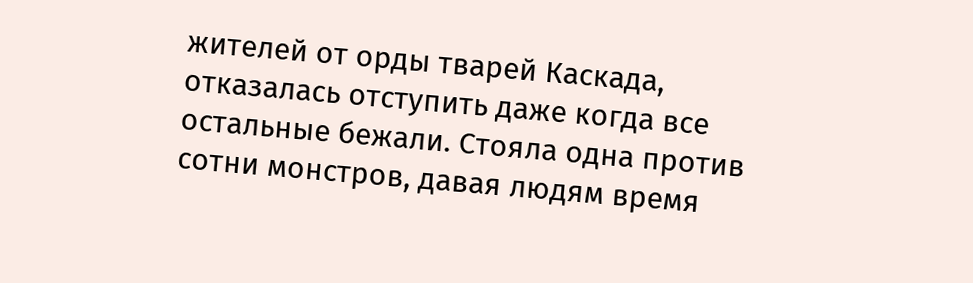жителей от орды тварей Каскада, отказалась отступить даже когда все остальные бежали. Стояла одна против сотни монстров, давая людям время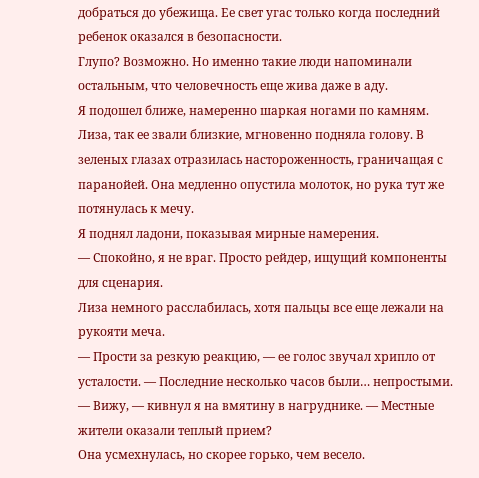добраться до убежища. Ее свет угас только когда последний ребенок оказался в безопасности.
Глупо? Возможно. Но именно такие люди напоминали остальным, что человечность еще жива даже в аду.
Я подошел ближе, намеренно шаркая ногами по камням. Лиза, так ее звали близкие, мгновенно подняла голову. В зеленых глазах отразилась настороженность, граничащая с паранойей. Она медленно опустила молоток, но рука тут же потянулась к мечу.
Я поднял ладони, показывая мирные намерения.
— Спокойно, я не враг. Просто рейдер, ищущий компоненты для сценария.
Лиза немного расслабилась, хотя пальцы все еще лежали на рукояти меча.
— Прости за резкую реакцию, — ее голос звучал хрипло от усталости. — Последние несколько часов были… непростыми.
— Вижу, — кивнул я на вмятину в нагруднике. — Местные жители оказали теплый прием?
Она усмехнулась, но скорее горько, чем весело.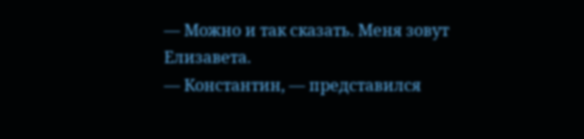— Можно и так сказать. Меня зовут Елизавета.
— Константин, — представился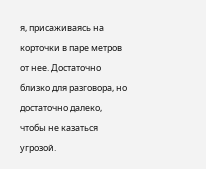я, присаживаясь на корточки в паре метров от нее. Достаточно близко для разговора, но достаточно далеко, чтобы не казаться угрозой.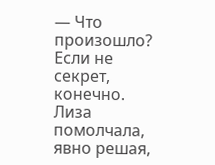— Что произошло? Если не секрет, конечно.
Лиза помолчала, явно решая,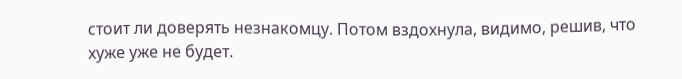стоит ли доверять незнакомцу. Потом вздохнула, видимо, решив, что хуже уже не будет.